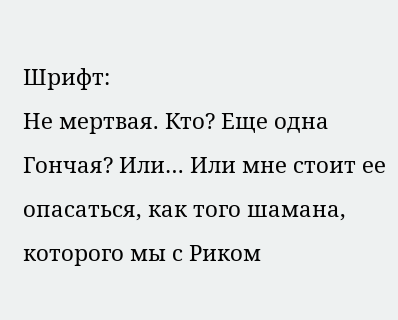Шрифт:
Не мертвая. Кто? Еще одна Гончая? Или… Или мне стоит ее опасаться, как того шамана, которого мы с Риком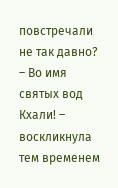повстречали не так давно?
– Во имя святых вод Кхали! – воскликнула тем временем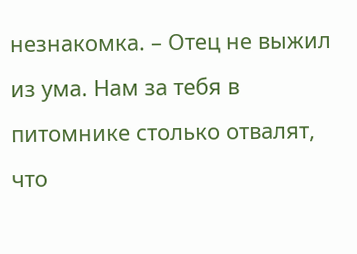незнакомка. – Отец не выжил из ума. Нам за тебя в питомнике столько отвалят, что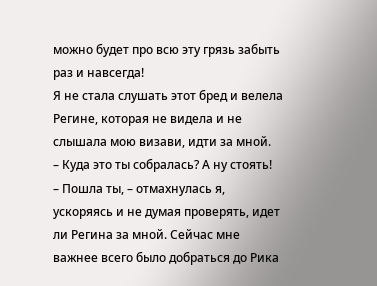можно будет про всю эту грязь забыть раз и навсегда!
Я не стала слушать этот бред и велела Регине, которая не видела и не слышала мою визави, идти за мной.
– Куда это ты собралась? А ну стоять!
– Пошла ты, – отмахнулась я, ускоряясь и не думая проверять, идет ли Регина за мной. Сейчас мне важнее всего было добраться до Рика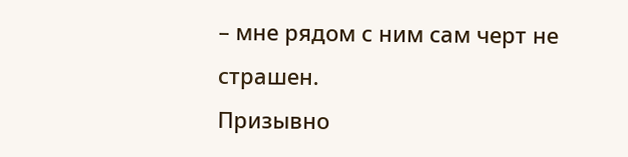– мне рядом с ним сам черт не страшен.
Призывно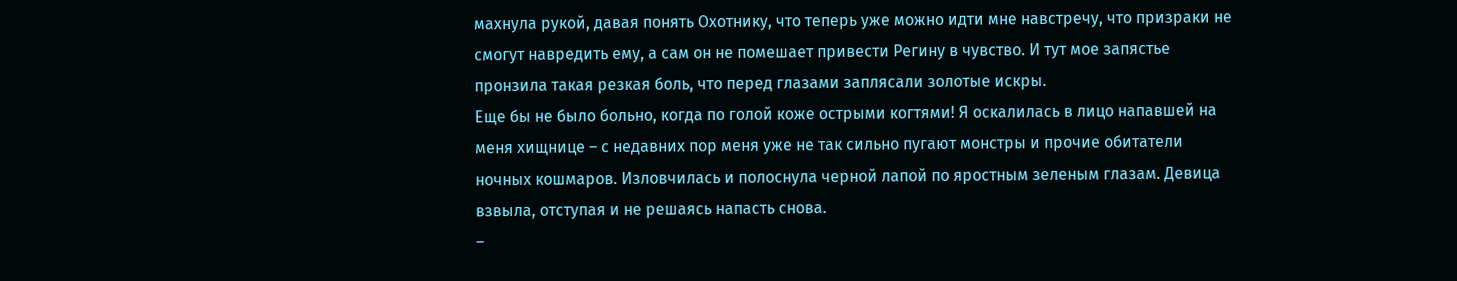махнула рукой, давая понять Охотнику, что теперь уже можно идти мне навстречу, что призраки не смогут навредить ему, а сам он не помешает привести Регину в чувство. И тут мое запястье пронзила такая резкая боль, что перед глазами заплясали золотые искры.
Еще бы не было больно, когда по голой коже острыми когтями! Я оскалилась в лицо напавшей на меня хищнице – с недавних пор меня уже не так сильно пугают монстры и прочие обитатели ночных кошмаров. Изловчилась и полоснула черной лапой по яростным зеленым глазам. Девица взвыла, отступая и не решаяcь напасть снова.
–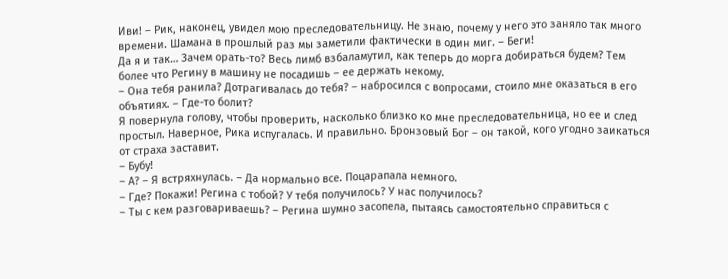Иви! – Рик, наконец, увидел мою преследовательницу. Не знаю, почему у него это заняло так много времени. Шамана в прошлый раз мы заметили фактически в один миг. – Беги!
Да я и так… Зачем орать-то? Весь лимб взбаламутил, как теперь до морга добираться будем? Тем более что Регину в машину не посадишь – ее держать некому.
– Она тебя ранила? Дотрагивалась до тебя? – набросился с вопросами, стоило мне оказаться в его объятиях. – Где-то болит?
Я повернула голову, чтобы проверить, насколько близко ко мне преследовательница, но ее и след простыл. Наверное, Рика испугалась. И правильно. Бронзовый Бог – он такой, кого угодно заикаться oт страха заставит.
– Бубу!
– А? – Я встряхнулась. – Да нормально все. Поцарапала немного.
– Где? Покажи! Регина с тобой? У тебя получилось? У нас получилось?
– Ты с кем разговариваешь? – Регина шумно засопела, пытаясь самостоятельно справиться с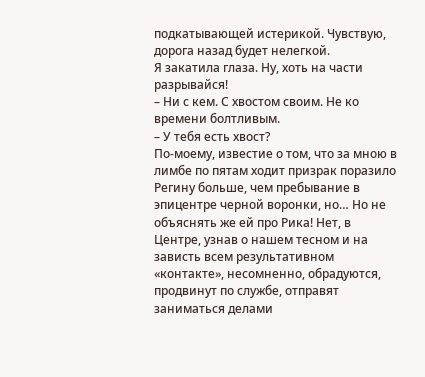подкатывающей истерикой. Чувствую, дорога назад будет нелегкой.
Я закатила глаза. Ну, хоть на части разрывайся!
– Ни с кем. С хвостом своим. Не ко времени болтливым.
– У тебя есть хвост?
По-моему, известие о том, что за мною в лимбе по пятам ходит призрак поразило Регину больше, чем пребывание в эпицентре черной воронки, но… Но не объяснять же ей про Рика! Нет, в Центре, узнав о нашем тесном и на зависть всем результативном «контакте», несомненно, обрадуются, продвинут по службе, отправят заниматься делами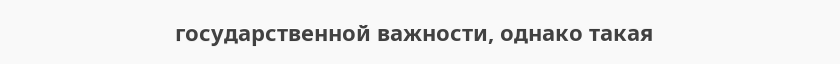государственной важности, однако такая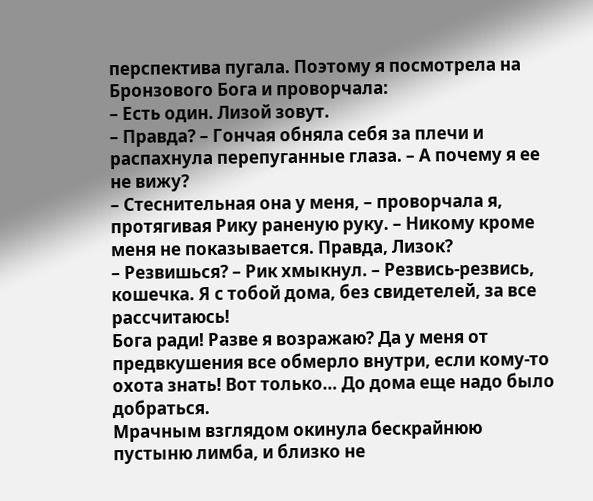перспектива пугала. Поэтому я посмотрела на Бронзового Бога и проворчала:
– Есть один. Лизой зовут.
– Правда? – Гончая обняла себя за плечи и распахнула перепуганные глаза. – А почему я ее не вижу?
– Стеснительная она у меня, – проворчала я, протягивая Рику раненую руку. – Никому кроме меня не показывается. Правда, Лизок?
– Резвишься? – Рик хмыкнул. – Резвись-резвись, кошечка. Я с тобой дома, без свидетелей, за все рассчитаюсь!
Бога ради! Разве я возражаю? Да у меня от предвкушения все обмерло внутри, если кому-то охота знать! Вот только… До дома еще надо было добраться.
Мрачным взглядом окинула бескрайнюю пустыню лимба, и близко не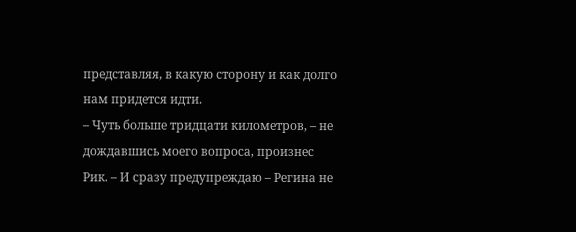представляя, в какую сторону и как долго нам придется идти.
– Чуть больше тридцати километров, – не дождавшись моего вопроса, произнес Рик. – И сразу предупреждаю – Регина не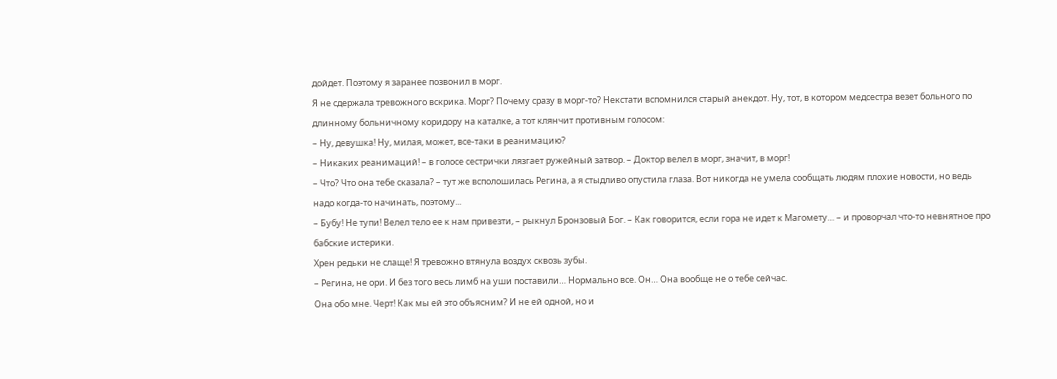дойдет. Поэтому я заранее позвонил в морг.
Я не сдержала тревожного вскрика. Морг? Почему сразу в морг-то? Некстати вспомнился старый анекдот. Ну, тот, в котором медсестра везет больного по длинному больничному коридору на каталке, а тот клянчит противным голосом:
– Ну, девушка! Ну, милая, может, все-таки в реанимацию?
– Никаких реанимаций! – в голосе сестрички лязгает ружейный затвор. – Доктор велел в морг, значит, в морг!
– Что? Что она тебе сказала? – тут же всполошилась Регина, а я стыдливо опустила глаза. Вот никогда не умела сообщать людям плохие новости, но ведь надо когда-то начинать, поэтому...
– Бубу! Не тупи! Велел тело ее к нам привезти, – рыкнул Бронзовый Бог. – Как говорится, если гора не идет к Магомету… – и проворчал что-то невнятное про бабские истерики.
Хрен редьки не слаще! Я тревожно втянула воздух сквозь зубы.
– Регина, не ори. И без того весь лимб на уши поставили… Нормально все. Он… Она вообще не о тебе сейчас.
Она обо мне. Черт! Как мы ей это объясним? И не ей одной, но и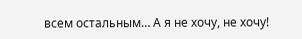всем остальным… А я не хочу, не хочу!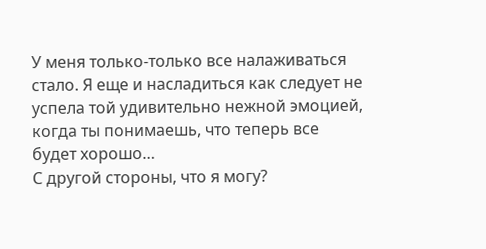У меня только-только все налаживаться стало. Я еще и насладиться как следует не успела той удивительно нежной эмоцией, когда ты понимаешь, что теперь все будет хорошо…
С другой стороны, что я могу?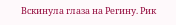Вскинула глаза на Регину. Рик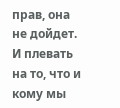прав, она не дойдет. И плевать на то, что и кому мы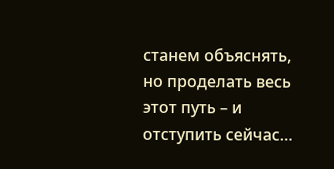станем объяснять, но проделать весь этот путь – и отступить сейчас…